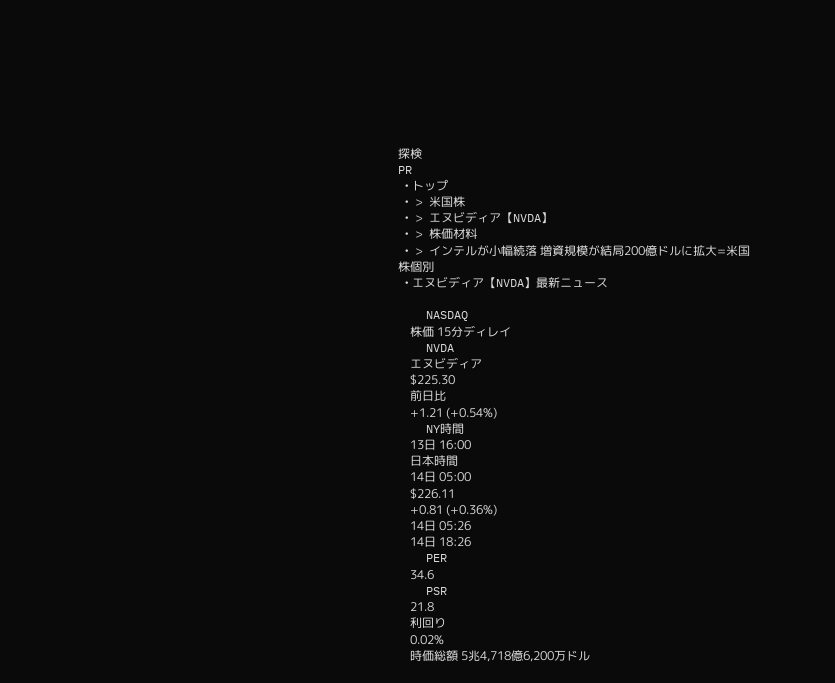探検
PR
  • トップ
  •  >  米国株
  •  >  エヌビディア【NVDA】
  •  >  株価材料
  •  >  インテルが小幅続落 増資規模が結局200億ドルに拡大=米国株個別
  • エヌビディア【NVDA】最新ニュース

    NASDAQ
    株価 15分ディレイ
    NVDA
    エヌビディア
    $225.30
    前日比
    +1.21 (+0.54%)
    NY時間
    13日 16:00
    日本時間
    14日 05:00
    $226.11
    +0.81 (+0.36%)
    14日 05:26
    14日 18:26
    PER
    34.6
    PSR
    21.8
    利回り
    0.02%
    時価総額 5兆4,718億6,200万ドル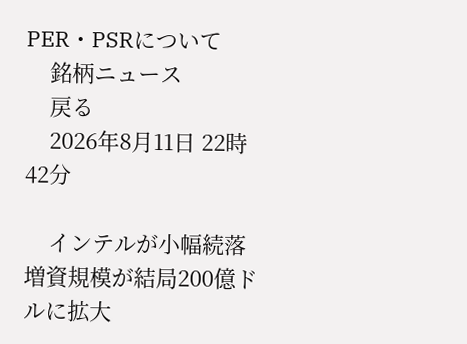PER・PSRについて
    銘柄ニュース
    戻る
    2026年8月11日 22時42分

    インテルが小幅続落 増資規模が結局200億ドルに拡大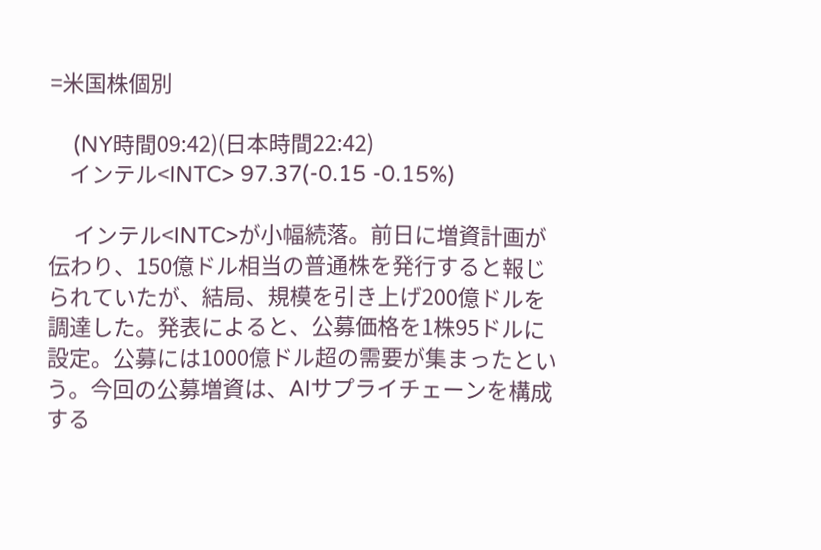=米国株個別

    (NY時間09:42)(日本時間22:42)
    インテル<INTC> 97.37(-0.15 -0.15%)

     インテル<INTC>が小幅続落。前日に増資計画が伝わり、150億ドル相当の普通株を発行すると報じられていたが、結局、規模を引き上げ200億ドルを調達した。発表によると、公募価格を1株95ドルに設定。公募には1000億ドル超の需要が集まったという。今回の公募増資は、AIサプライチェーンを構成する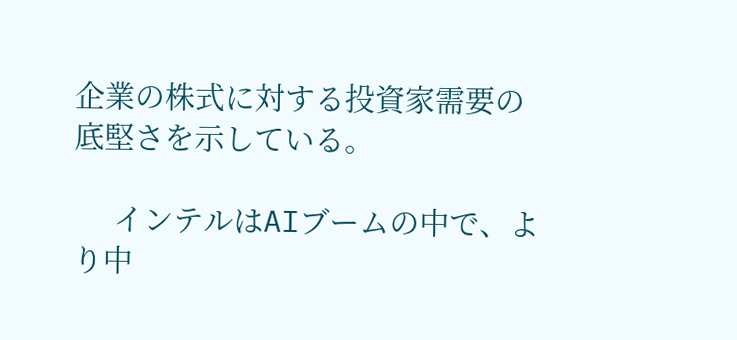企業の株式に対する投資家需要の底堅さを示している。

     インテルはAIブームの中で、より中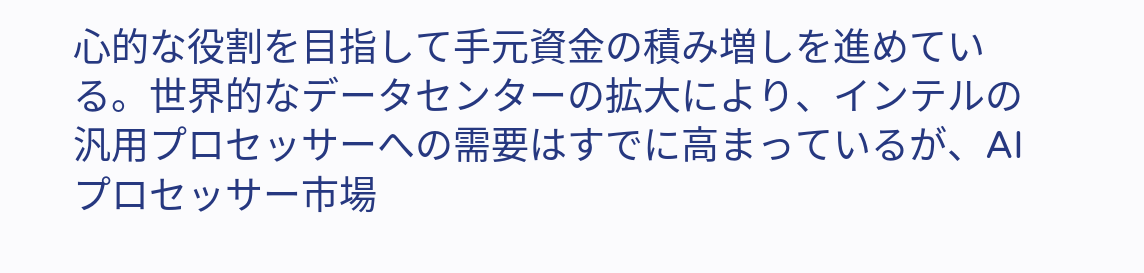心的な役割を目指して手元資金の積み増しを進めている。世界的なデータセンターの拡大により、インテルの汎用プロセッサーへの需要はすでに高まっているが、AIプロセッサー市場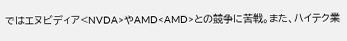ではエヌビディア<NVDA>やAMD<AMD>との競争に苦戦。また、ハイテク業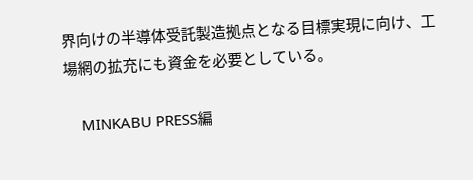界向けの半導体受託製造拠点となる目標実現に向け、工場網の拡充にも資金を必要としている。

    MINKABU PRESS編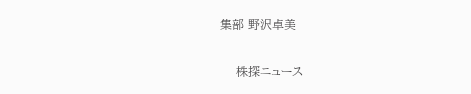集部 野沢卓美

    株探ニュース